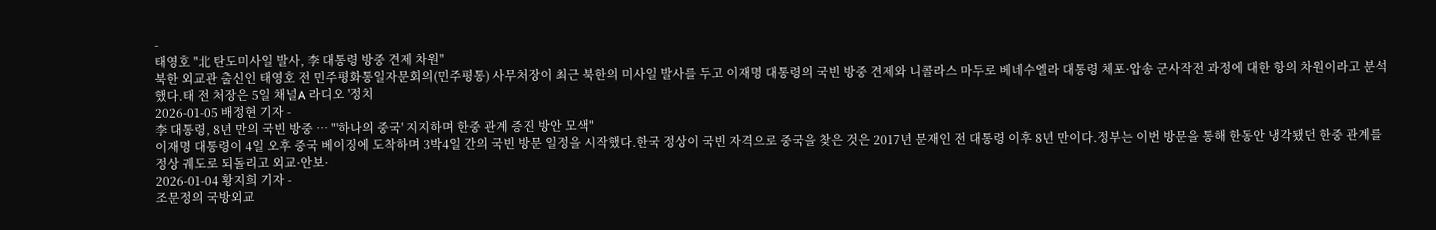-
태영호 "北 탄도미사일 발사, 李 대통령 방중 견제 차원"
북한 외교관 출신인 태영호 전 민주평화통일자문회의(민주평통) 사무처장이 최근 북한의 미사일 발사를 두고 이재명 대통령의 국빈 방중 견제와 니콜라스 마두로 베네수엘라 대통령 체포·압송 군사작전 과정에 대한 항의 차원이라고 분석했다.태 전 처장은 5일 채널A 라디오 '정치
2026-01-05 배정현 기자 -
李 대통령, 8년 만의 국빈 방중 … "'하나의 중국' 지지하며 한중 관계 증진 방안 모색"
이재명 대통령이 4일 오후 중국 베이징에 도착하며 3박4일 간의 국빈 방문 일정을 시작했다.한국 정상이 국빈 자격으로 중국을 찾은 것은 2017년 문재인 전 대통령 이후 8년 만이다.정부는 이번 방문을 통해 한동안 냉각됐던 한중 관계를 정상 궤도로 되돌리고 외교·안보·
2026-01-04 황지희 기자 -
조문정의 국방외교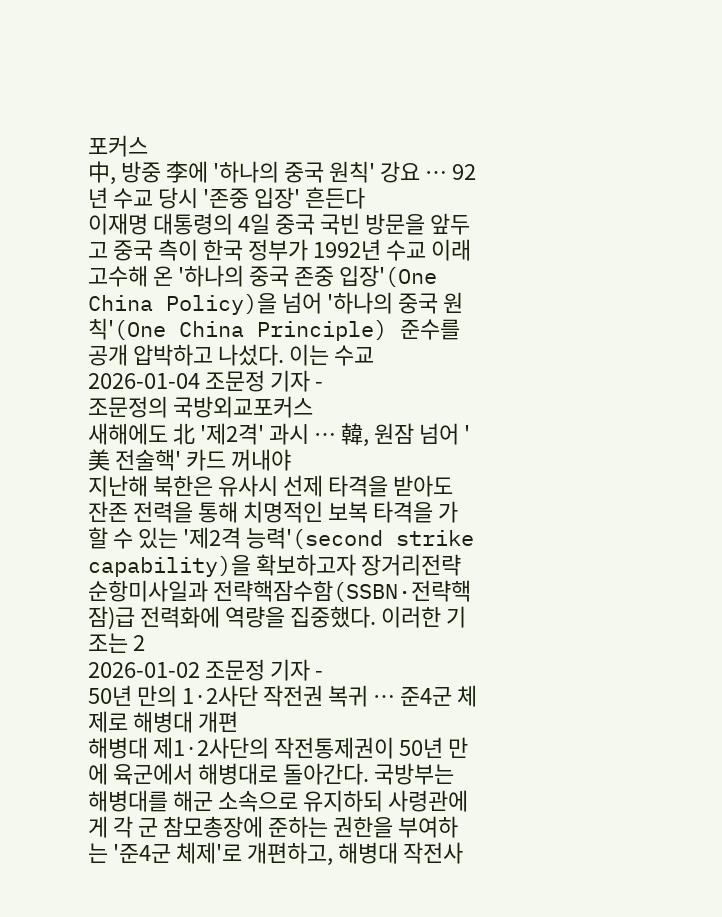포커스
中, 방중 李에 '하나의 중국 원칙' 강요 … 92년 수교 당시 '존중 입장' 흔든다
이재명 대통령의 4일 중국 국빈 방문을 앞두고 중국 측이 한국 정부가 1992년 수교 이래 고수해 온 '하나의 중국 존중 입장'(One China Policy)을 넘어 '하나의 중국 원칙'(One China Principle) 준수를 공개 압박하고 나섰다. 이는 수교
2026-01-04 조문정 기자 -
조문정의 국방외교포커스
새해에도 北 '제2격' 과시 … 韓, 원잠 넘어 '美 전술핵' 카드 꺼내야
지난해 북한은 유사시 선제 타격을 받아도 잔존 전력을 통해 치명적인 보복 타격을 가할 수 있는 '제2격 능력'(second strike capability)을 확보하고자 장거리전략순항미사일과 전략핵잠수함(SSBN·전략핵잠)급 전력화에 역량을 집중했다. 이러한 기조는 2
2026-01-02 조문정 기자 -
50년 만의 1·2사단 작전권 복귀 … 준4군 체제로 해병대 개편
해병대 제1·2사단의 작전통제권이 50년 만에 육군에서 해병대로 돌아간다. 국방부는 해병대를 해군 소속으로 유지하되 사령관에게 각 군 참모총장에 준하는 권한을 부여하는 '준4군 체제'로 개편하고, 해병대 작전사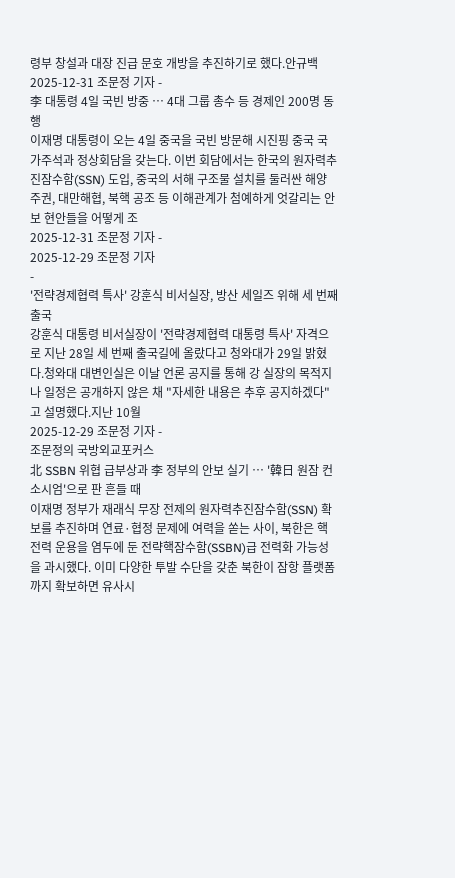령부 창설과 대장 진급 문호 개방을 추진하기로 했다.안규백
2025-12-31 조문정 기자 -
李 대통령 4일 국빈 방중 … 4대 그룹 총수 등 경제인 200명 동행
이재명 대통령이 오는 4일 중국을 국빈 방문해 시진핑 중국 국가주석과 정상회담을 갖는다. 이번 회담에서는 한국의 원자력추진잠수함(SSN) 도입, 중국의 서해 구조물 설치를 둘러싼 해양 주권, 대만해협, 북핵 공조 등 이해관계가 첨예하게 엇갈리는 안보 현안들을 어떻게 조
2025-12-31 조문정 기자 -
2025-12-29 조문정 기자
-
'전략경제협력 특사' 강훈식 비서실장, 방산 세일즈 위해 세 번째 출국
강훈식 대통령 비서실장이 '전략경제협력 대통령 특사' 자격으로 지난 28일 세 번째 출국길에 올랐다고 청와대가 29일 밝혔다.청와대 대변인실은 이날 언론 공지를 통해 강 실장의 목적지나 일정은 공개하지 않은 채 "자세한 내용은 추후 공지하겠다"고 설명했다.지난 10월
2025-12-29 조문정 기자 -
조문정의 국방외교포커스
北 SSBN 위협 급부상과 李 정부의 안보 실기 … '韓日 원잠 컨소시엄'으로 판 흔들 때
이재명 정부가 재래식 무장 전제의 원자력추진잠수함(SSN) 확보를 추진하며 연료·협정 문제에 여력을 쏟는 사이, 북한은 핵전력 운용을 염두에 둔 전략핵잠수함(SSBN)급 전력화 가능성을 과시했다. 이미 다양한 투발 수단을 갖춘 북한이 잠항 플랫폼까지 확보하면 유사시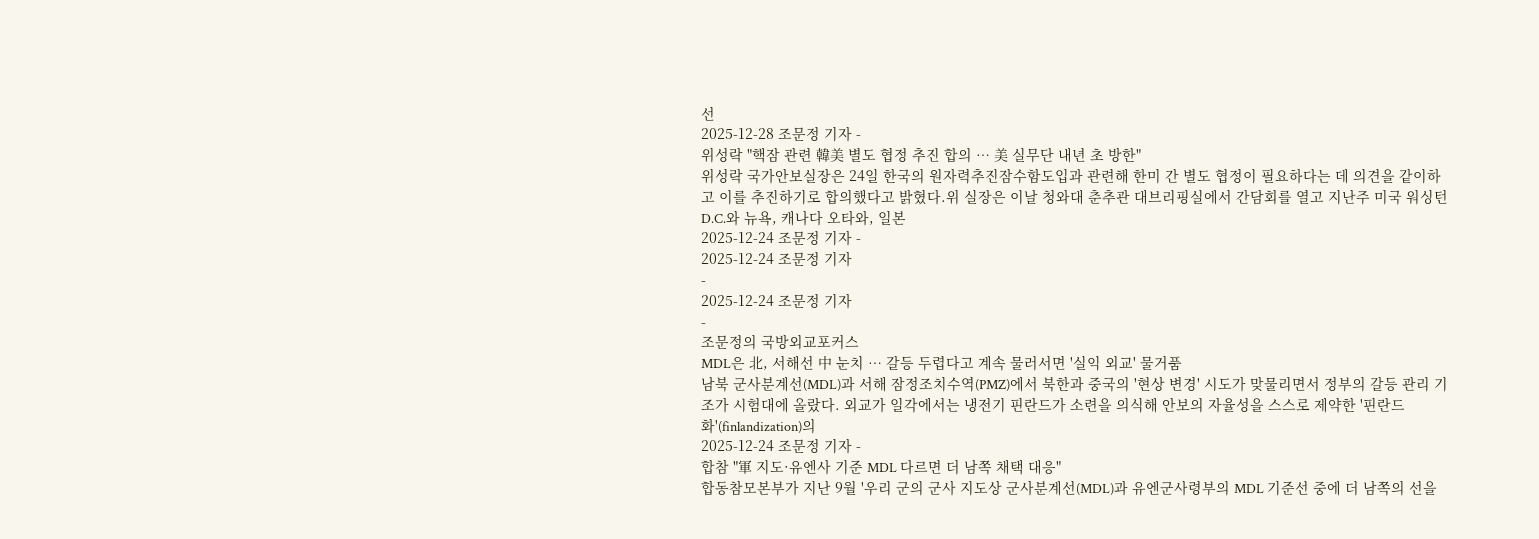선
2025-12-28 조문정 기자 -
위성락 "핵잠 관련 韓美 별도 협정 추진 합의 … 美 실무단 내년 초 방한"
위성락 국가안보실장은 24일 한국의 원자력추진잠수함도입과 관련해 한미 간 별도 협정이 필요하다는 데 의견을 같이하고 이를 추진하기로 합의했다고 밝혔다.위 실장은 이날 청와대 춘추관 대브리핑실에서 간담회를 열고 지난주 미국 워싱턴 D.C.와 뉴욕, 캐나다 오타와, 일본
2025-12-24 조문정 기자 -
2025-12-24 조문정 기자
-
2025-12-24 조문정 기자
-
조문정의 국방외교포커스
MDL은 北, 서해선 中 눈치 … 갈등 두렵다고 계속 물러서면 '실익 외교' 물거품
남북 군사분계선(MDL)과 서해 잠정조치수역(PMZ)에서 북한과 중국의 '현상 변경' 시도가 맞물리면서 정부의 갈등 관리 기조가 시험대에 올랐다. 외교가 일각에서는 냉전기 핀란드가 소련을 의식해 안보의 자율성을 스스로 제약한 '핀란드화'(finlandization)의
2025-12-24 조문정 기자 -
합참 "軍 지도·유엔사 기준 MDL 다르면 더 남쪽 채택 대응"
합동참모본부가 지난 9월 '우리 군의 군사 지도상 군사분계선(MDL)과 유엔군사령부의 MDL 기준선 중에 더 남쪽의 선을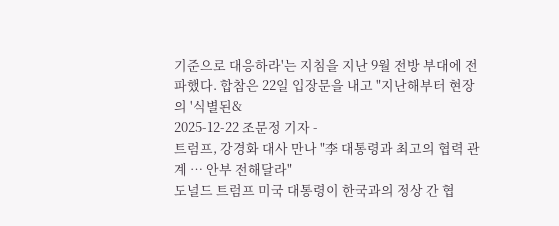기준으로 대응하라'는 지침을 지난 9월 전방 부대에 전파했다. 합참은 22일 입장문을 내고 "지난해부터 현장의 '식별된&
2025-12-22 조문정 기자 -
트럼프, 강경화 대사 만나 "李 대통령과 최고의 협력 관계 … 안부 전해달라"
도널드 트럼프 미국 대통령이 한국과의 정상 간 협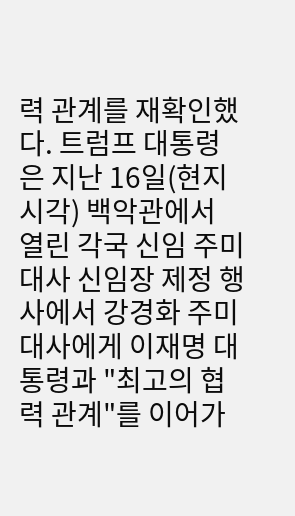력 관계를 재확인했다. 트럼프 대통령은 지난 16일(현지시각) 백악관에서 열린 각국 신임 주미대사 신임장 제정 행사에서 강경화 주미대사에게 이재명 대통령과 "최고의 협력 관계"를 이어가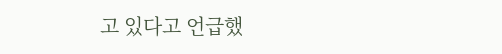고 있다고 언급했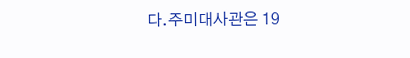다.주미대사관은 19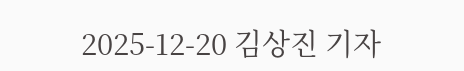2025-12-20 김상진 기자